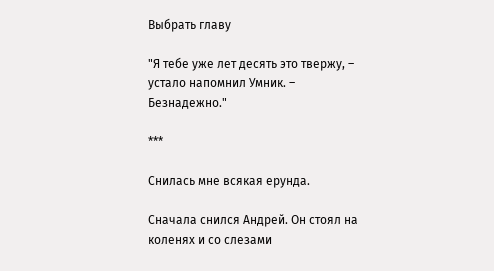Выбрать главу

"Я тебе уже лет десять это твержу, – устало напомнил Умник. – Безнадежно."

***

Снилась мне всякая ерунда.

Сначала снился Андрей. Он стоял на коленях и со слезами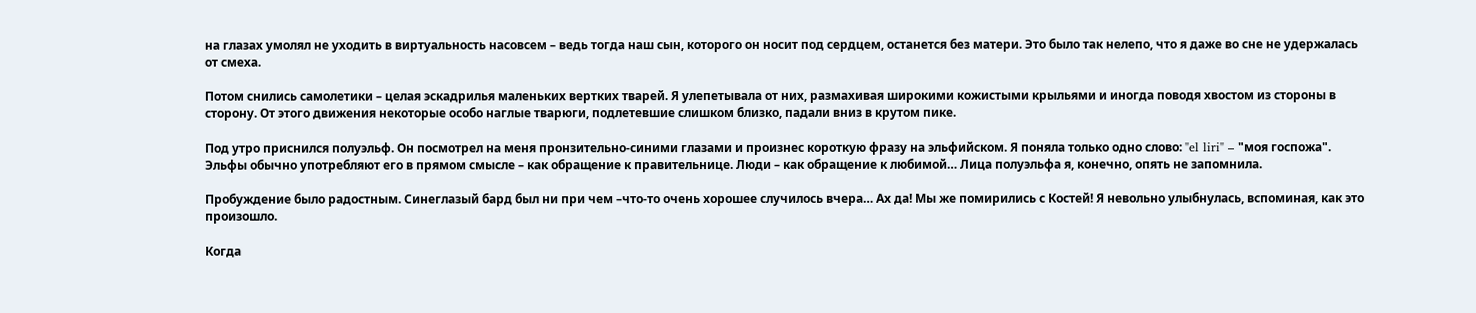на глазах умолял не уходить в виртуальность насовсем – ведь тогда наш сын, которого он носит под сердцем, останется без матери. Это было так нелепо, что я даже во сне не удержалась от смеха.

Потом снились самолетики – целая эскадрилья маленьких вертких тварей. Я улепетывала от них, размахивая широкими кожистыми крыльями и иногда поводя хвостом из стороны в сторону. От этого движения некоторые особо наглые тварюги, подлетевшие слишком близко, падали вниз в крутом пике.

Под утро приснился полуэльф. Он посмотрел на меня пронзительно-синими глазами и произнес короткую фразу на эльфийском. Я поняла только одно слово: "el liri" – "моя госпожа". Эльфы обычно употребляют его в прямом смысле – как обращение к правительнице. Люди – как обращение к любимой… Лица полуэльфа я, конечно, опять не запомнила.

Пробуждение было радостным. Синеглазый бард был ни при чем –что-то очень хорошее случилось вчера… Ах да! Мы же помирились с Костей! Я невольно улыбнулась, вспоминая, как это произошло.

Когда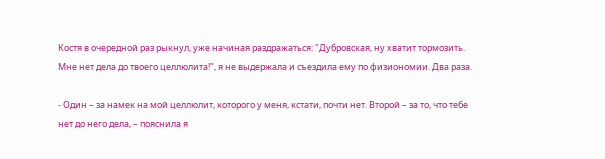Костя в очередной раз рыкнул, уже начиная раздражаться: "Дубровская, ну хватит тормозить. Мне нет дела до твоего целлюлита!", я не выдержала и съездила ему по физиономии. Два раза.

- Один – за намек на мой целлюлит, которого у меня, кстати, почти нет. Второй – за то, что тебе нет до него дела, – пояснила я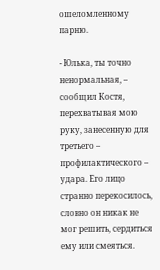ошеломленному парню.

- Юлька, ты точно ненормальная, – сообщил Костя, перехватывая мою руку, занесенную для третьего – профилактического – удара. Его лицо странно перекосилось, словно он никак не мог решить, сердиться ему или смеяться.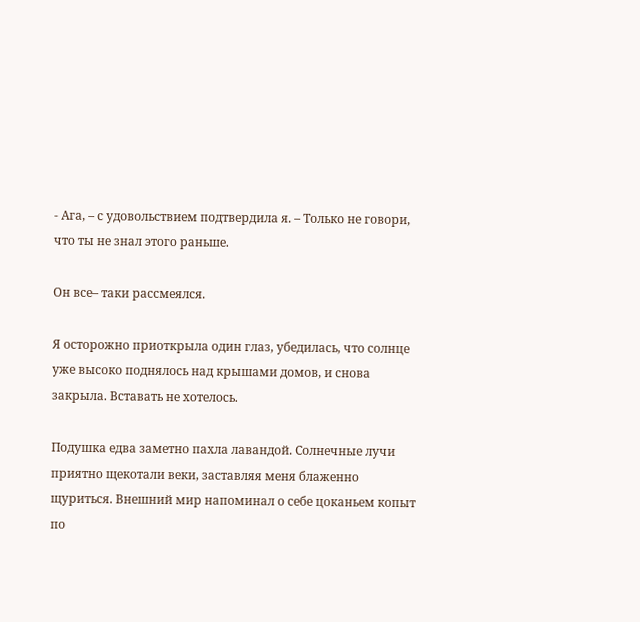- Ага, – с удовольствием подтвердила я. – Только не говори, что ты не знал этого раньше.

Он все– таки рассмеялся.

Я осторожно приоткрыла один глаз, убедилась, что солнце уже высоко поднялось над крышами домов, и снова закрыла. Вставать не хотелось.

Подушка едва заметно пахла лавандой. Солнечные лучи приятно щекотали веки, заставляя меня блаженно щуриться. Внешний мир напоминал о себе цоканьем копыт по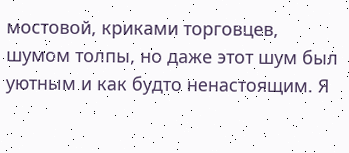мостовой, криками торговцев, шумом толпы, но даже этот шум был уютным и как будто ненастоящим. Я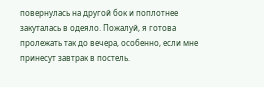повернулась на другой бок и поплотнее закуталась в одеяло. Пожалуй, я готова пролежать так до вечера, особенно, если мне принесут завтрак в постель.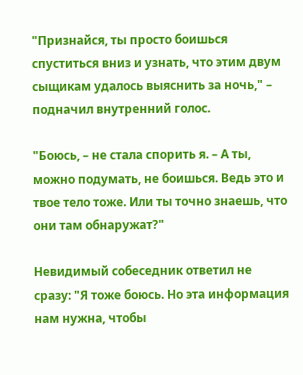"Признайся, ты просто боишься спуститься вниз и узнать, что этим двум сыщикам удалось выяснить за ночь," – подначил внутренний голос.

"Боюсь, – не стала спорить я. – А ты, можно подумать, не боишься. Ведь это и твое тело тоже. Или ты точно знаешь, что они там обнаружат?"

Невидимый собеседник ответил не сразу: "Я тоже боюсь. Но эта информация нам нужна, чтобы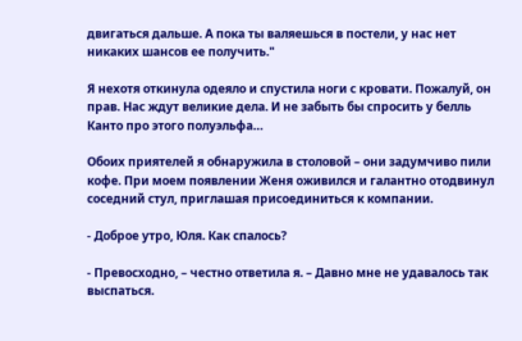двигаться дальше. А пока ты валяешься в постели, у нас нет никаких шансов ее получить."

Я нехотя откинула одеяло и спустила ноги с кровати. Пожалуй, он прав. Нас ждут великие дела. И не забыть бы спросить у белль Канто про этого полуэльфа…

Обоих приятелей я обнаружила в столовой – они задумчиво пили кофе. При моем появлении Женя оживился и галантно отодвинул соседний стул, приглашая присоединиться к компании.

- Доброе утро, Юля. Как спалось?

- Превосходно, – честно ответила я. – Давно мне не удавалось так выспаться.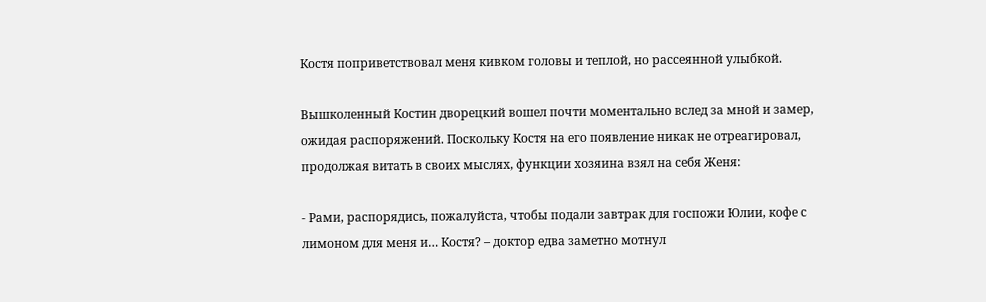Костя поприветствовал меня кивком головы и теплой, но рассеянной улыбкой.

Вышколенный Костин дворецкий вошел почти моментально вслед за мной и замер, ожидая распоряжений. Поскольку Костя на его появление никак не отреагировал, продолжая витать в своих мыслях, функции хозяина взял на себя Женя:

- Рами, распорядись, пожалуйста, чтобы подали завтрак для госпожи Юлии, кофе с лимоном для меня и… Костя? – доктор едва заметно мотнул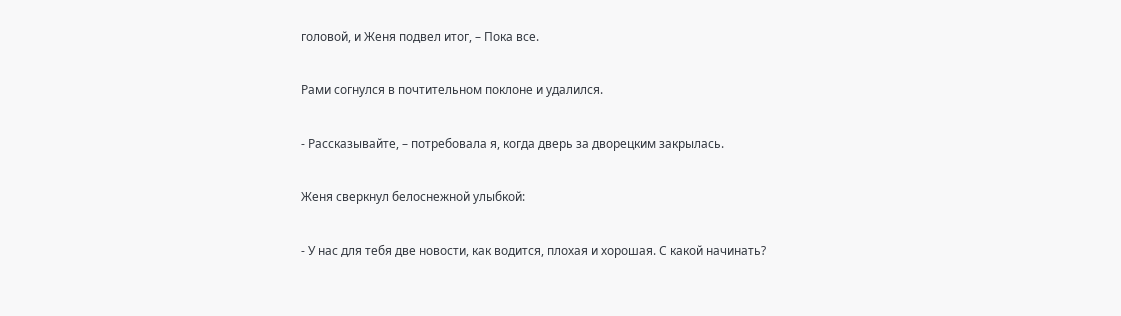головой, и Женя подвел итог, – Пока все.

Рами согнулся в почтительном поклоне и удалился.

- Рассказывайте, – потребовала я, когда дверь за дворецким закрылась.

Женя сверкнул белоснежной улыбкой:

- У нас для тебя две новости, как водится, плохая и хорошая. С какой начинать?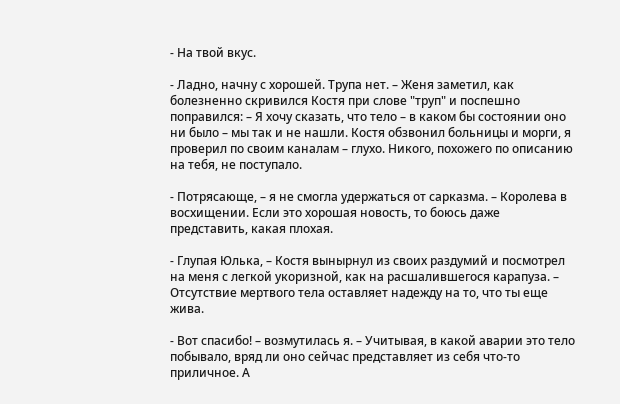- На твой вкус.

- Ладно, начну с хорошей. Трупа нет. – Женя заметил, как болезненно скривился Костя при слове "труп" и поспешно поправился: – Я хочу сказать, что тело – в каком бы состоянии оно ни было – мы так и не нашли. Костя обзвонил больницы и морги, я проверил по своим каналам – глухо. Никого, похожего по описанию на тебя, не поступало.

- Потрясающе, – я не смогла удержаться от сарказма. – Королева в восхищении. Если это хорошая новость, то боюсь даже представить, какая плохая.

- Глупая Юлька, – Костя вынырнул из своих раздумий и посмотрел на меня с легкой укоризной, как на расшалившегося карапуза. – Отсутствие мертвого тела оставляет надежду на то, что ты еще жива.

- Вот спасибо! – возмутилась я. – Учитывая, в какой аварии это тело побывало, вряд ли оно сейчас представляет из себя что-то приличное. А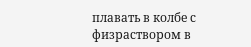плавать в колбе с физраствором в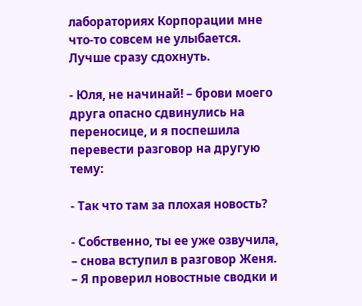лабораториях Корпорации мне что-то совсем не улыбается. Лучше сразу сдохнуть.

- Юля, не начинай! – брови моего друга опасно сдвинулись на переносице, и я поспешила перевести разговор на другую тему:

- Так что там за плохая новость?

- Собственно, ты ее уже озвучила, – снова вступил в разговор Женя. – Я проверил новостные сводки и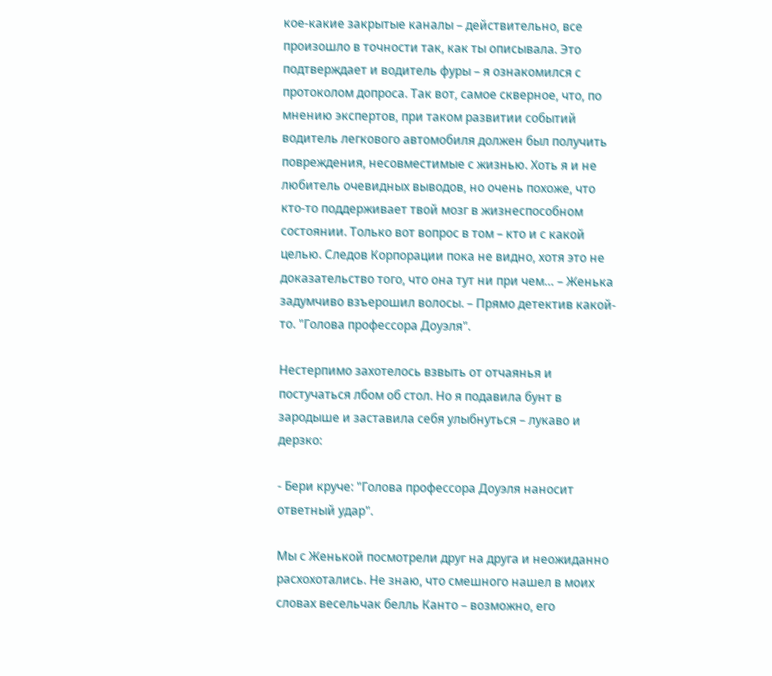кое-какие закрытые каналы – действительно, все произошло в точности так, как ты описывала. Это подтверждает и водитель фуры – я ознакомился с протоколом допроса. Так вот, самое скверное, что, по мнению экспертов, при таком развитии событий водитель легкового автомобиля должен был получить повреждения, несовместимые с жизнью. Хоть я и не любитель очевидных выводов, но очень похоже, что кто-то поддерживает твой мозг в жизнеспособном состоянии. Только вот вопрос в том – кто и с какой целью. Следов Корпорации пока не видно, хотя это не доказательство того, что она тут ни при чем… – Женька задумчиво взъерошил волосы. – Прямо детектив какой-то. "Голова профессора Доуэля".

Нестерпимо захотелось взвыть от отчаянья и постучаться лбом об стол. Но я подавила бунт в зародыше и заставила себя улыбнуться – лукаво и дерзко:

- Бери круче: "Голова профессора Доуэля наносит ответный удар".

Мы с Женькой посмотрели друг на друга и неожиданно расхохотались. Не знаю, что смешного нашел в моих словах весельчак белль Канто – возможно, его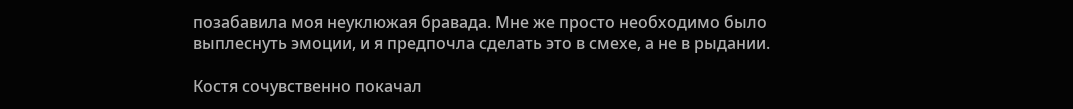позабавила моя неуклюжая бравада. Мне же просто необходимо было выплеснуть эмоции, и я предпочла сделать это в смехе, а не в рыдании.

Костя сочувственно покачал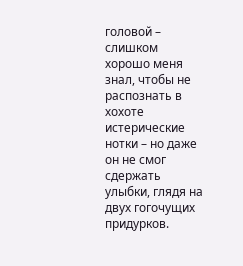головой – слишком хорошо меня знал, чтобы не распознать в хохоте истерические нотки – но даже он не смог сдержать улыбки, глядя на двух гогочущих придурков.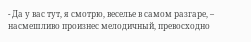- Да у вас тут, я смотрю, веселье в самом разгаре, – насмешливо произнес мелодичный, превосходно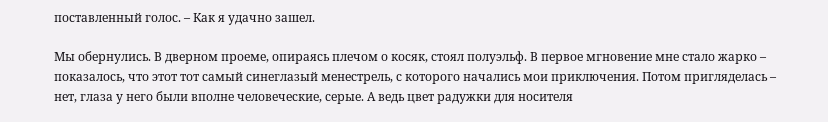поставленный голос. – Как я удачно зашел.

Мы обернулись. В дверном проеме, опираясь плечом о косяк, стоял полуэльф. В первое мгновение мне стало жарко – показалось, что этот тот самый синеглазый менестрель, с которого начались мои приключения. Потом пригляделась – нет, глаза у него были вполне человеческие, серые. А ведь цвет радужки для носителя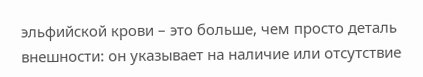эльфийской крови – это больше, чем просто деталь внешности: он указывает на наличие или отсутствие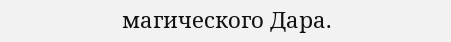магического Дара.